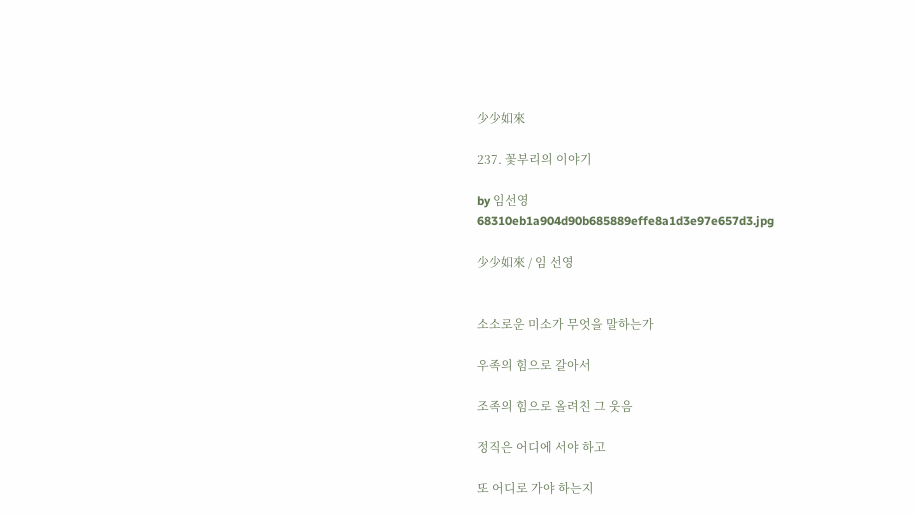少少如來

237. 꽃부리의 이야기

by 임선영
68310eb1a904d90b685889effe8a1d3e97e657d3.jpg

少少如來 / 임 선영


소소로운 미소가 무엇을 말하는가

우족의 힘으로 갈아서

조족의 힘으로 올려친 그 웃음

정직은 어디에 서야 하고

또 어디로 가야 하는지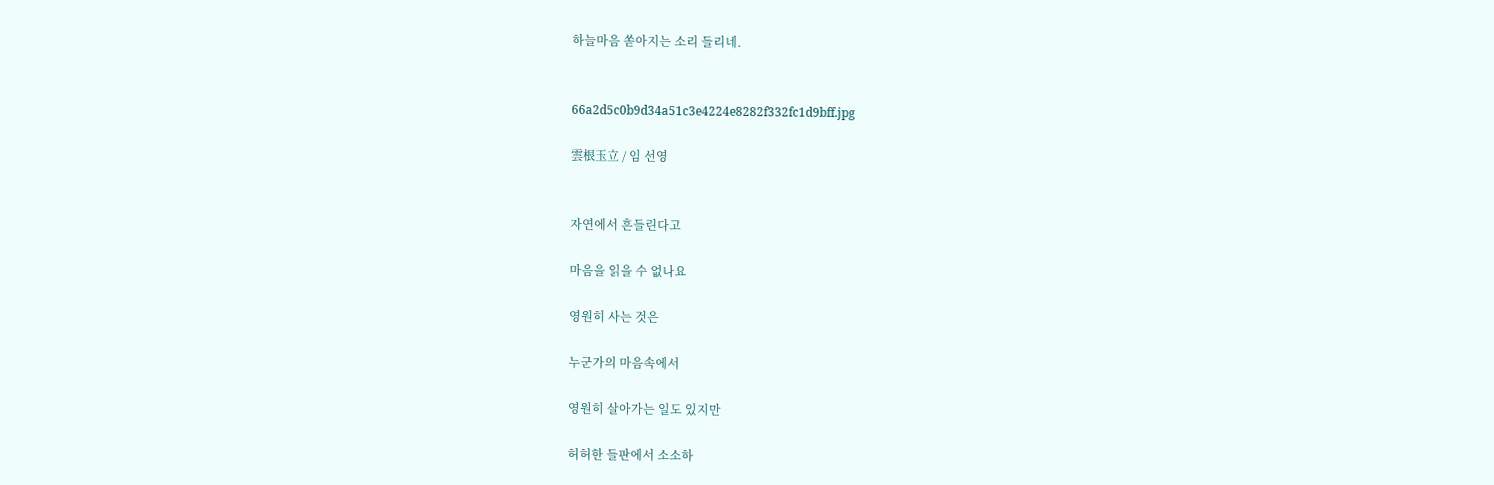하늘마음 쏟아지는 소리 들리네.


66a2d5c0b9d34a51c3e4224e8282f332fc1d9bff.jpg

雲根玉立 / 임 선영


자연에서 흔들린다고

마음을 읽을 수 없나요

영원히 사는 것은

누군가의 마음속에서

영원히 살아가는 일도 있지만

허허한 들판에서 소소하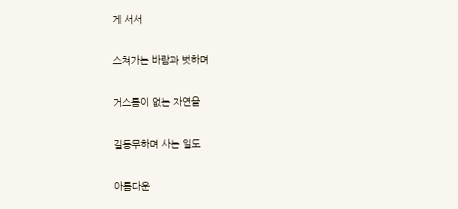게 서서

스쳐가는 바람과 벗하며

거스름이 없는 자연을

길동무하며 사는 일도

아름다운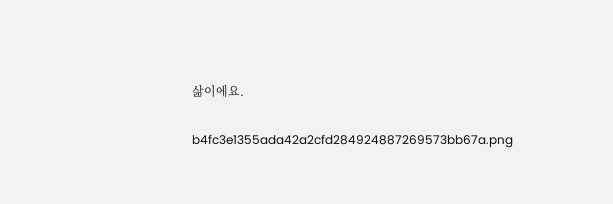삶이에요.

b4fc3e1355ada42a2cfd284924887269573bb67a.png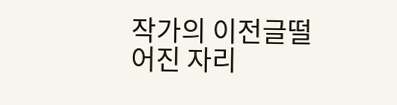작가의 이전글떨어진 자리